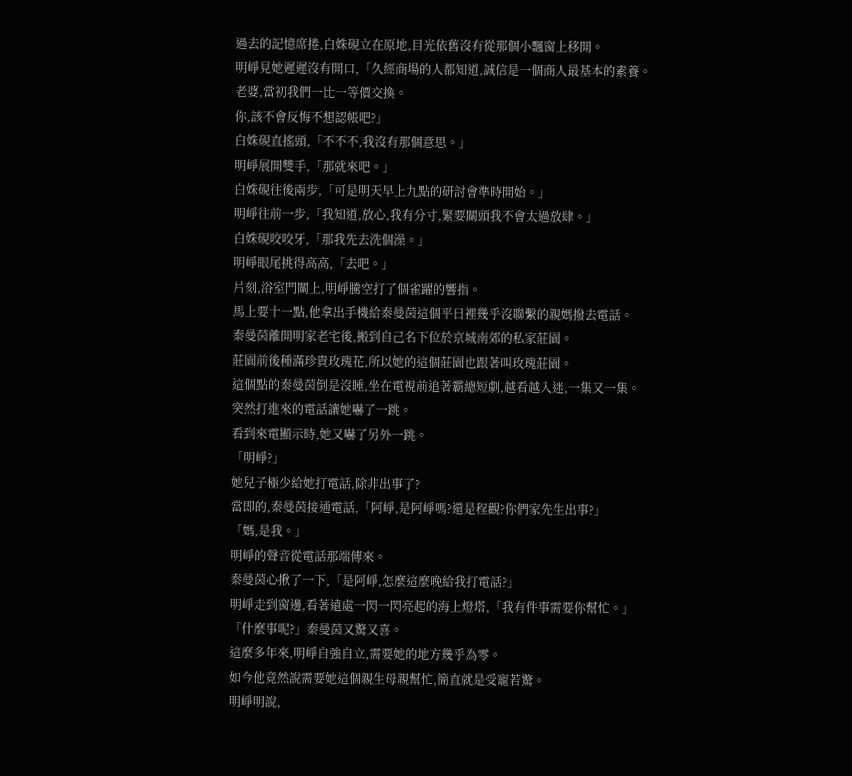過去的記憶席捲,白姝硯立在原地,目光依舊沒有從那個小飄窗上移開。
明崢見她遲遲沒有開口,「久經商場的人都知道,誠信是一個商人最基本的素養。
老婆,當初我們一比一等價交換。
你,該不會反悔不想認帳吧?」
白姝硯直搖頭,「不不不,我沒有那個意思。」
明崢展開雙手,「那就來吧。」
白姝硯往後兩步,「可是明天早上九點的研討會準時開始。」
明崢往前一步,「我知道,放心,我有分寸,緊要關頭我不會太過放肆。」
白姝硯咬咬牙,「那我先去洗個澡。」
明崢眼尾挑得高高,「去吧。」
片刻,浴室門關上,明崢騰空打了個雀躍的響指。
馬上要十一點,他拿出手機給秦曼茵這個平日裡幾乎沒聯繫的親媽撥去電話。
秦曼茵離開明家老宅後,搬到自己名下位於京城南郊的私家莊園。
莊園前後種滿珍貴玫瑰花,所以她的這個莊園也跟著叫玫瑰莊園。
這個點的秦曼茵倒是沒睡,坐在電視前追著霸總短劇,越看越入迷,一集又一集。
突然打進來的電話讓她嚇了一跳。
看到來電顯示時,她又嚇了另外一跳。
「明崢?」
她兒子極少給她打電話,除非出事了?
當即的,秦曼茵接通電話,「阿崢,是阿崢嗎?還是程觀?你們家先生出事?」
「媽,是我。」
明崢的聲音從電話那端傳來。
秦曼茵心揪了一下,「是阿崢,怎麼這麼晚給我打電話?」
明崢走到窗邊,看著遠處一閃一閃亮起的海上燈塔,「我有件事需要你幫忙。」
「什麼事呢?」秦曼茵又驚又喜。
這麼多年來,明崢自強自立,需要她的地方幾乎為零。
如今他竟然說需要她這個親生母親幫忙,簡直就是受寵若驚。
明崢明說,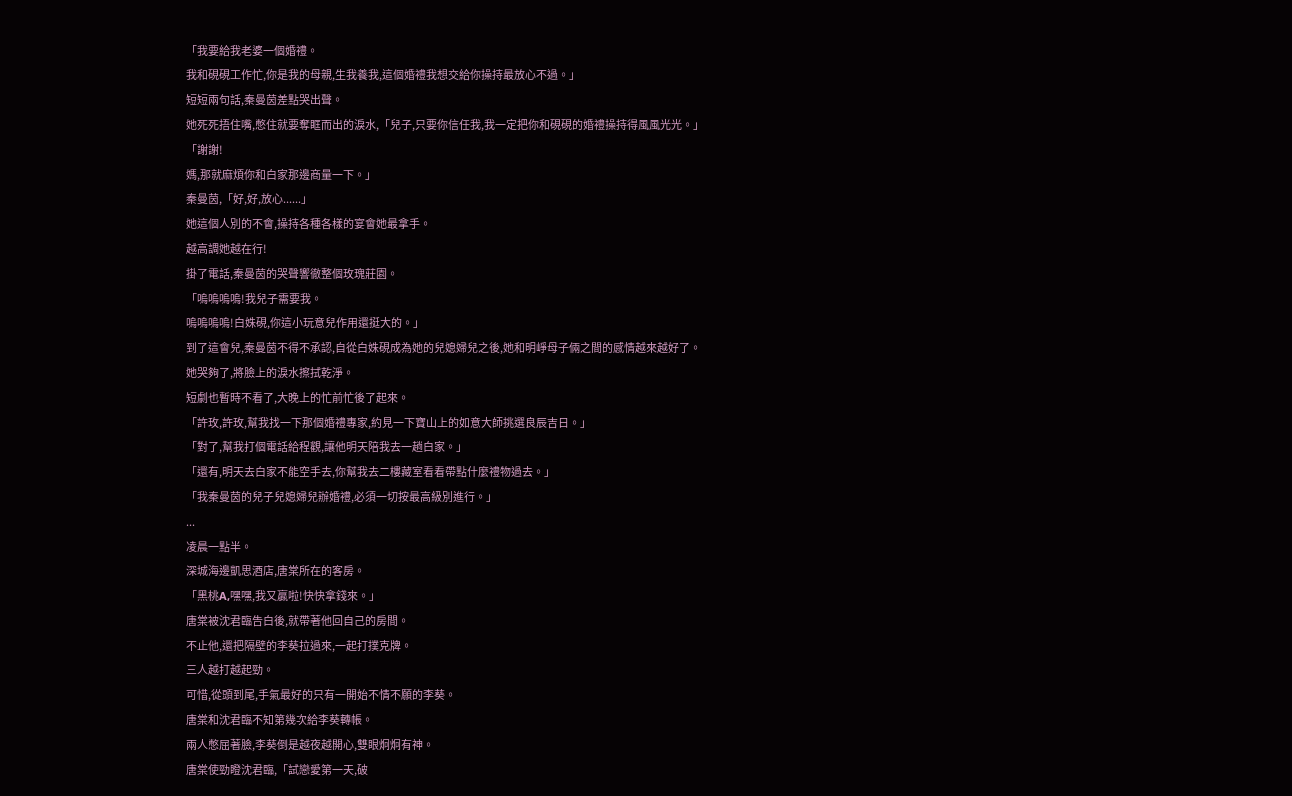「我要給我老婆一個婚禮。
我和硯硯工作忙,你是我的母親,生我養我,這個婚禮我想交給你操持最放心不過。」
短短兩句話,秦曼茵差點哭出聲。
她死死捂住嘴,憋住就要奪眶而出的淚水,「兒子,只要你信任我,我一定把你和硯硯的婚禮操持得風風光光。」
「謝謝!
媽,那就麻煩你和白家那邊商量一下。」
秦曼茵,「好,好,放心......」
她這個人別的不會,操持各種各樣的宴會她最拿手。
越高調她越在行!
掛了電話,秦曼茵的哭聲響徹整個玫瑰莊園。
「嗚嗚嗚嗚!我兒子需要我。
嗚嗚嗚嗚!白姝硯,你這小玩意兒作用還挺大的。」
到了這會兒,秦曼茵不得不承認,自從白姝硯成為她的兒媳婦兒之後,她和明崢母子倆之間的感情越來越好了。
她哭夠了,將臉上的淚水擦拭乾淨。
短劇也暫時不看了,大晚上的忙前忙後了起來。
「許玫,許玫,幫我找一下那個婚禮專家,約見一下寶山上的如意大師挑選良辰吉日。」
「對了,幫我打個電話給程觀,讓他明天陪我去一趟白家。」
「還有,明天去白家不能空手去,你幫我去二樓藏室看看帶點什麼禮物過去。」
「我秦曼茵的兒子兒媳婦兒辦婚禮,必須一切按最高級別進行。」
...
凌晨一點半。
深城海邊凱思酒店,唐棠所在的客房。
「黑桃A,嘿嘿,我又贏啦!快快拿錢來。」
唐棠被沈君臨告白後,就帶著他回自己的房間。
不止他,還把隔壁的李葵拉過來,一起打撲克牌。
三人越打越起勁。
可惜,從頭到尾,手氣最好的只有一開始不情不願的李葵。
唐棠和沈君臨不知第幾次給李葵轉帳。
兩人憋屈著臉,李葵倒是越夜越開心,雙眼炯炯有神。
唐棠使勁瞪沈君臨,「試戀愛第一天,破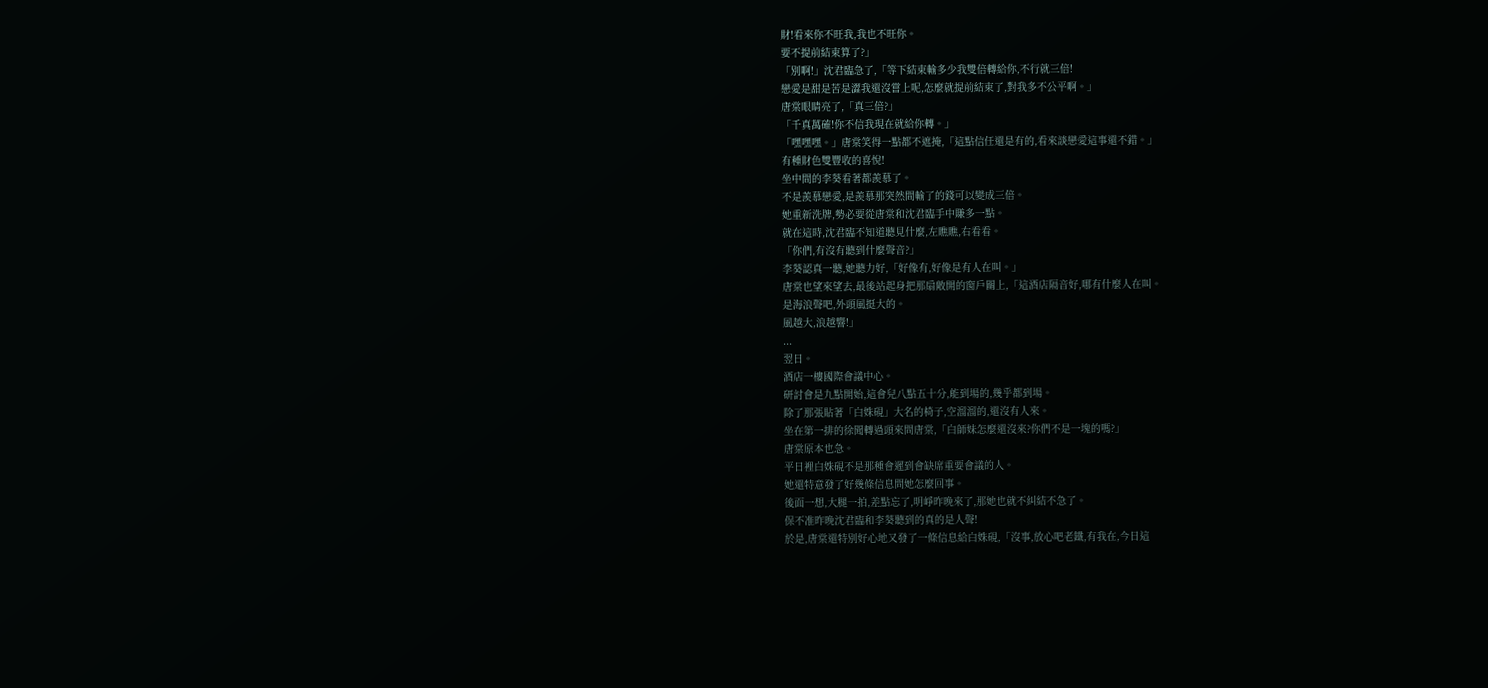財!看來你不旺我,我也不旺你。
要不提前結束算了?」
「別啊!」沈君臨急了,「等下結束輸多少我雙倍轉給你,不行就三倍!
戀愛是甜是苦是澀我還沒嘗上呢,怎麼就提前結束了,對我多不公平啊。」
唐棠眼睛亮了,「真三倍?」
「千真萬確!你不信我現在就給你轉。」
「嘿嘿嘿。」唐棠笑得一點都不遮掩,「這點信任還是有的,看來談戀愛這事還不錯。」
有種財色雙豐收的喜悅!
坐中間的李葵看著都羨慕了。
不是羨慕戀愛,是羨慕那突然間輸了的錢可以變成三倍。
她重新洗牌,勢必要從唐棠和沈君臨手中賺多一點。
就在這時,沈君臨不知道聽見什麼,左瞧瞧,右看看。
「你們,有沒有聽到什麼聲音?」
李葵認真一聽,她聽力好,「好像有,好像是有人在叫。」
唐棠也望來望去,最後站起身把那扇敞開的窗戶關上,「這酒店隔音好,哪有什麼人在叫。
是海浪聲吧,外頭風挺大的。
風越大,浪越響!」
...
翌日。
酒店一樓國際會議中心。
研討會是九點開始,這會兒八點五十分,能到場的,幾乎都到場。
除了那張貼著「白姝硯」大名的椅子,空溜溜的,還沒有人來。
坐在第一排的徐聞轉過頭來問唐棠,「白師妹怎麼還沒來?你們不是一塊的嗎?」
唐棠原本也急。
平日裡白姝硯不是那種會遲到會缺席重要會議的人。
她還特意發了好幾條信息問她怎麼回事。
後面一想,大腿一拍,差點忘了,明崢昨晚來了,那她也就不糾結不急了。
保不准昨晚沈君臨和李葵聽到的真的是人聲!
於是,唐棠還特別好心地又發了一條信息給白姝硯,「沒事,放心吧老鐵,有我在,今日這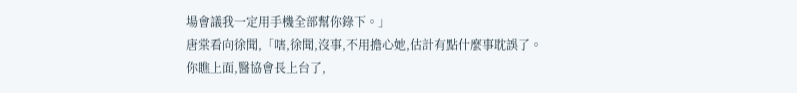場會議我一定用手機全部幫你錄下。」
唐棠看向徐聞,「嗐,徐聞,沒事,不用擔心她,估計有點什麼事耽誤了。
你瞧上面,醫協會長上台了,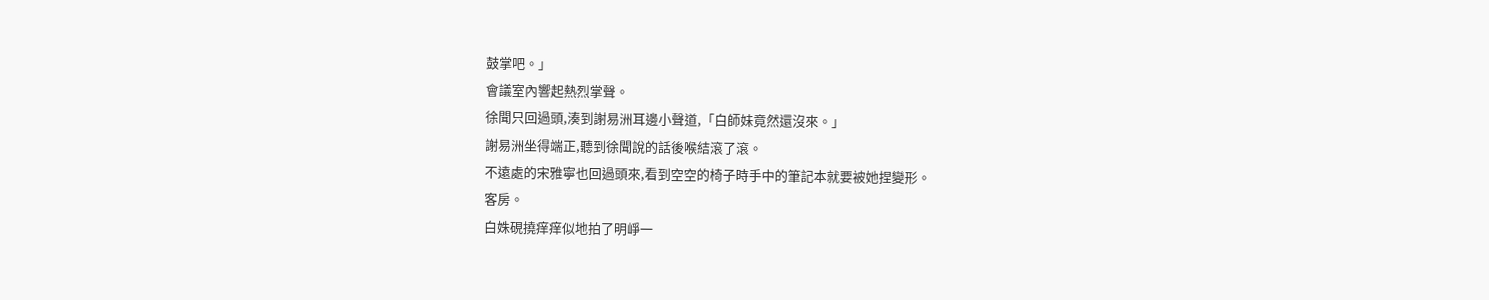鼓掌吧。」
會議室內響起熱烈掌聲。
徐聞只回過頭,湊到謝易洲耳邊小聲道,「白師妹竟然還沒來。」
謝易洲坐得端正,聽到徐聞說的話後喉結滾了滾。
不遠處的宋雅寧也回過頭來,看到空空的椅子時手中的筆記本就要被她捏變形。
客房。
白姝硯撓痒痒似地拍了明崢一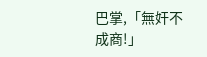巴掌,「無奸不成商!」